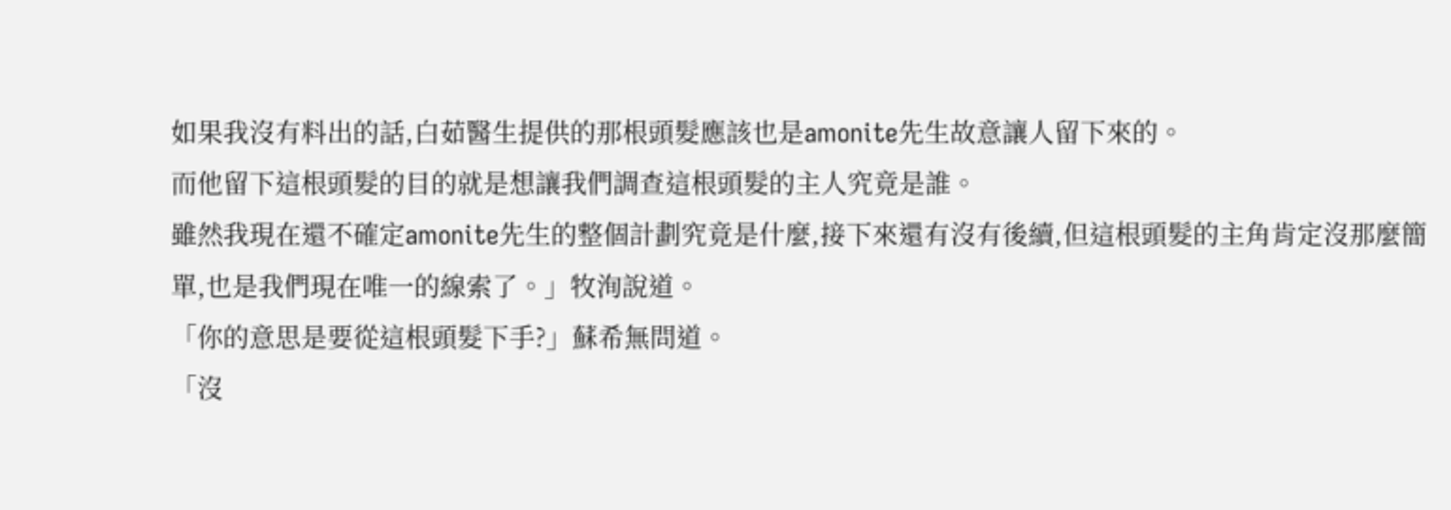如果我沒有料出的話,白茹醫生提供的那根頭髮應該也是amonite先生故意讓人留下來的。
而他留下這根頭髮的目的就是想讓我們調查這根頭髮的主人究竟是誰。
雖然我現在還不確定amonite先生的整個計劃究竟是什麼,接下來還有沒有後續,但這根頭髮的主角肯定沒那麼簡單,也是我們現在唯一的線索了。」牧洵說道。
「你的意思是要從這根頭髮下手?」蘇希無問道。
「沒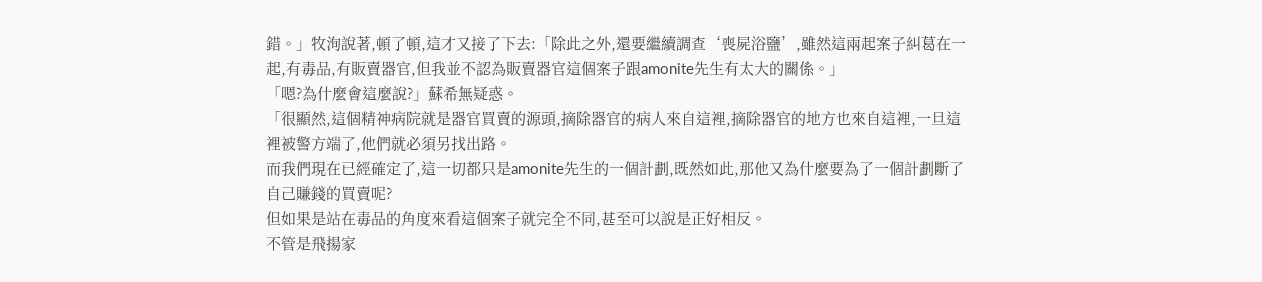錯。」牧洵說著,頓了頓,這才又接了下去:「除此之外,還要繼續調查‘喪屍浴鹽’,雖然這兩起案子糾葛在一起,有毒品,有販賣器官,但我並不認為販賣器官這個案子跟amonite先生有太大的關係。」
「嗯?為什麼會這麼說?」蘇希無疑惑。
「很顯然,這個精神病院就是器官買賣的源頭,摘除器官的病人來自這裡,摘除器官的地方也來自這裡,一旦這裡被警方端了,他們就必須另找出路。
而我們現在已經確定了,這一切都只是amonite先生的一個計劃,既然如此,那他又為什麼要為了一個計劃斷了自己賺錢的買賣呢?
但如果是站在毒品的角度來看這個案子就完全不同,甚至可以說是正好相反。
不管是飛揚家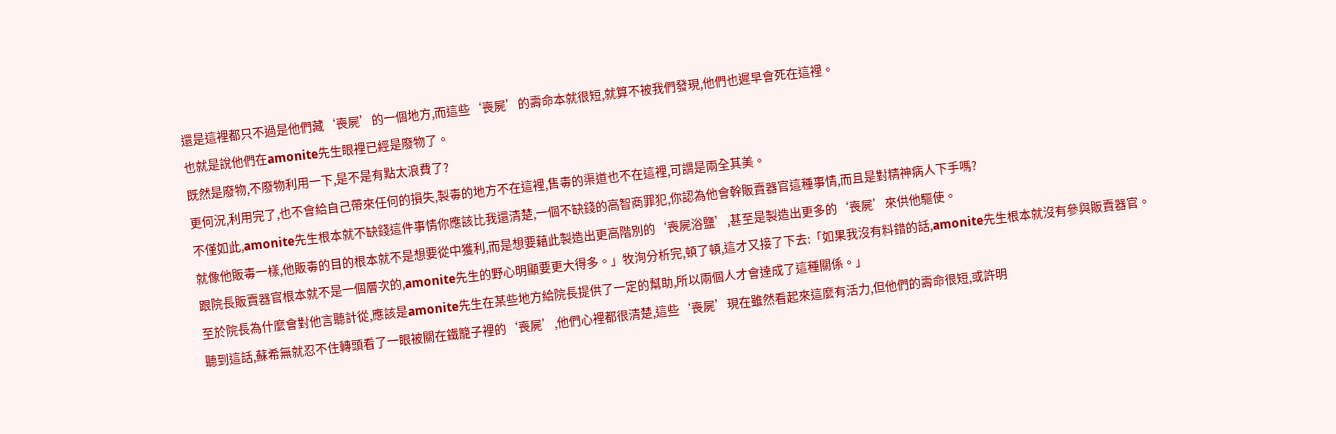還是這裡都只不過是他們藏‘喪屍’的一個地方,而這些‘喪屍’的壽命本就很短,就算不被我們發現,他們也遲早會死在這裡。
也就是說他們在amonite先生眼裡已經是廢物了。
既然是廢物,不廢物利用一下,是不是有點太浪費了?
更何況,利用完了,也不會給自己帶來任何的損失,製毒的地方不在這裡,售毒的渠道也不在這裡,可謂是兩全其美。
不僅如此,amonite先生根本就不缺錢這件事情你應該比我還清楚,一個不缺錢的高智商罪犯,你認為他會幹販賣器官這種事情,而且是對精神病人下手嗎?
就像他販毒一樣,他販毒的目的根本就不是想要從中獲利,而是想要藉此製造出更高階別的‘喪屍浴鹽’,甚至是製造出更多的‘喪屍’來供他驅使。
跟院長販賣器官根本就不是一個層次的,amonite先生的野心明顯要更大得多。」牧洵分析完,頓了頓,這才又接了下去:「如果我沒有料錯的話,amonite先生根本就沒有參與販賣器官。
至於院長為什麼會對他言聽計從,應該是amonite先生在某些地方給院長提供了一定的幫助,所以兩個人才會達成了這種關係。」
聽到這話,蘇希無就忍不住轉頭看了一眼被關在鐵籠子裡的‘喪屍’,他們心裡都很清楚,這些‘喪屍’現在雖然看起來這麼有活力,但他們的壽命很短,或許明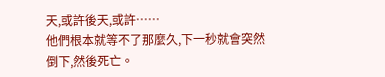天,或許後天,或許……
他們根本就等不了那麼久,下一秒就會突然倒下,然後死亡。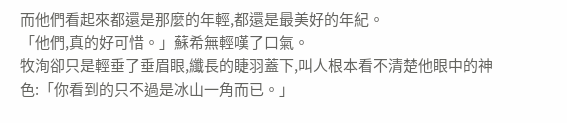而他們看起來都還是那麼的年輕,都還是最美好的年紀。
「他們,真的好可惜。」蘇希無輕嘆了口氣。
牧洵卻只是輕垂了垂眉眼,纖長的睫羽蓋下,叫人根本看不清楚他眼中的神色:「你看到的只不過是冰山一角而已。」